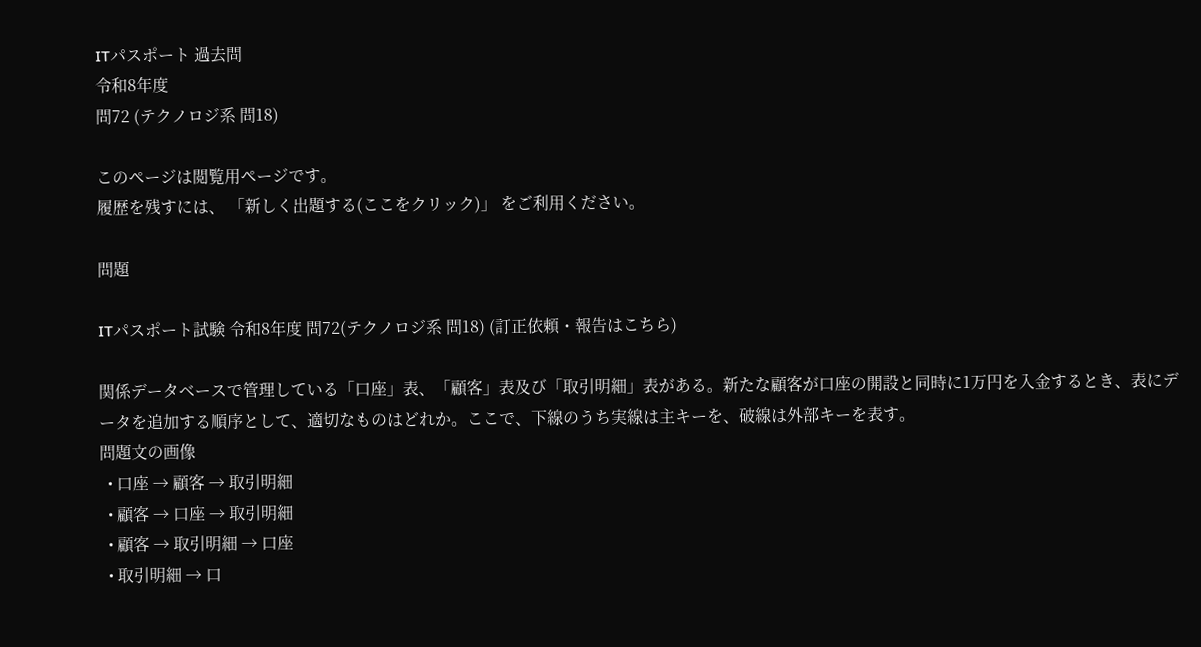ITパスポート 過去問
令和8年度
問72 (テクノロジ系 問18)

このページは閲覧用ページです。
履歴を残すには、 「新しく出題する(ここをクリック)」 をご利用ください。

問題

ITパスポート試験 令和8年度 問72(テクノロジ系 問18) (訂正依頼・報告はこちら)

関係データベースで管理している「口座」表、「顧客」表及び「取引明細」表がある。新たな顧客が口座の開設と同時に1万円を入金するとき、表にデータを追加する順序として、適切なものはどれか。ここで、下線のうち実線は主キーを、破線は外部キーを表す。
問題文の画像
  • 口座 → 顧客 → 取引明細
  • 顧客 → 口座 → 取引明細
  • 顧客 → 取引明細 → 口座
  • 取引明細 → 口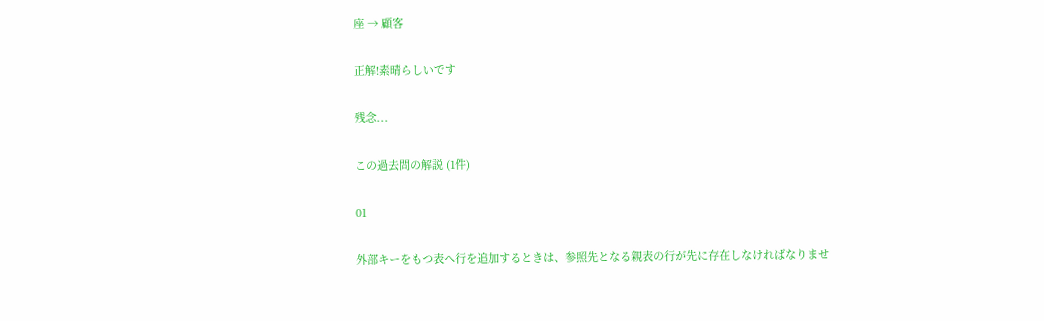座 → 顧客

正解!素晴らしいです

残念...

この過去問の解説 (1件)

01

外部キーをもつ表へ行を追加するときは、参照先となる親表の行が先に存在しなければなりませ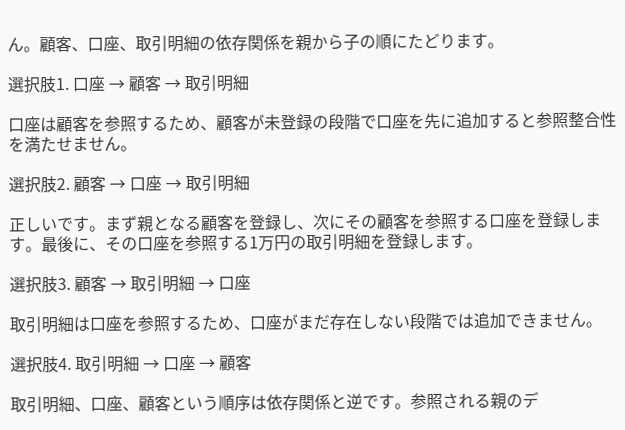ん。顧客、口座、取引明細の依存関係を親から子の順にたどります。

選択肢1. 口座 → 顧客 → 取引明細

口座は顧客を参照するため、顧客が未登録の段階で口座を先に追加すると参照整合性を満たせません。

選択肢2. 顧客 → 口座 → 取引明細

正しいです。まず親となる顧客を登録し、次にその顧客を参照する口座を登録します。最後に、その口座を参照する1万円の取引明細を登録します。

選択肢3. 顧客 → 取引明細 → 口座

取引明細は口座を参照するため、口座がまだ存在しない段階では追加できません。

選択肢4. 取引明細 → 口座 → 顧客

取引明細、口座、顧客という順序は依存関係と逆です。参照される親のデ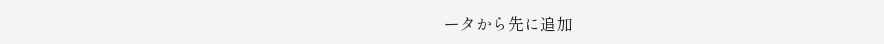ータから先に追加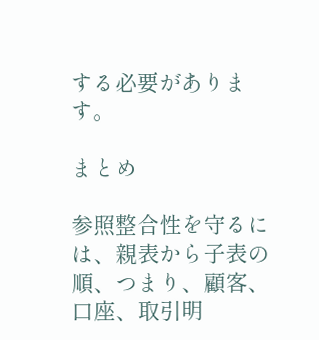する必要があります。

まとめ

参照整合性を守るには、親表から子表の順、つまり、顧客、口座、取引明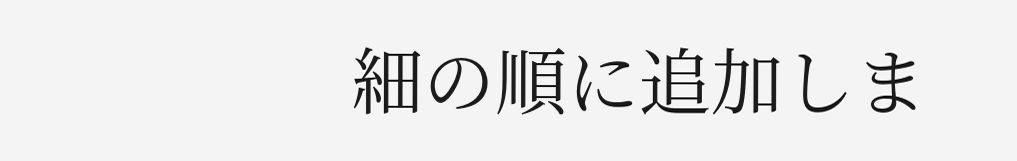細の順に追加しま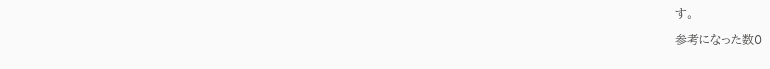す。

参考になった数0